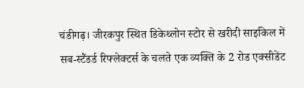चंडीगढ़। जीरकपुर स्थित डिकेथ्लोन स्टोर से खरीदी साइकिल में सब-स्टैंडर्ड रिफ्लेक्टर्स के चलते एक व्यक्ति के 2 रोड एक्सीडेंट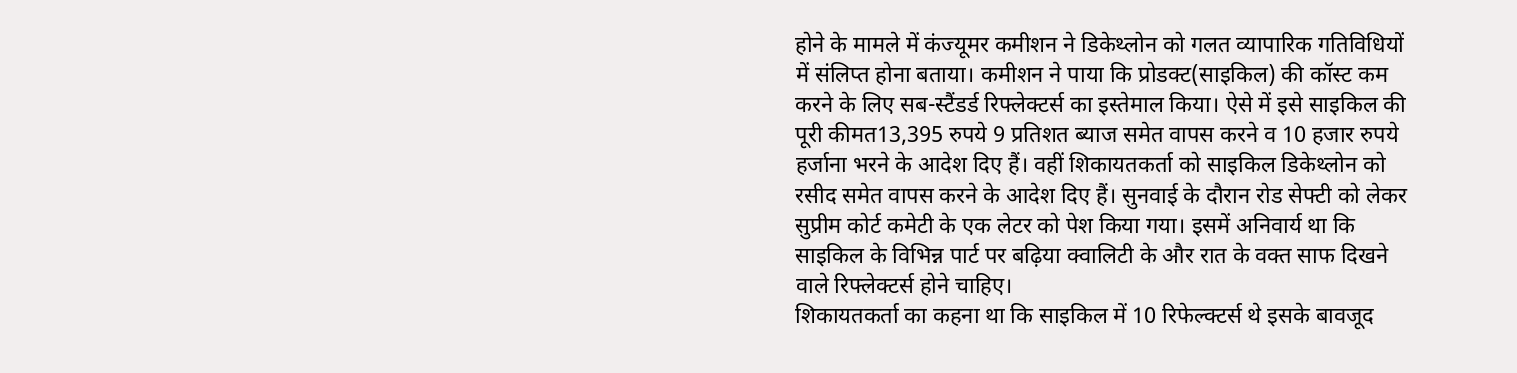होने के मामले में कंज्यूमर कमीशन ने डिकेथ्लोन को गलत व्यापारिक गतिविधियों में संलिप्त होना बताया। कमीशन ने पाया कि प्रोडक्ट(साइकिल) की कॉस्ट कम करने के लिए सब-स्टैंडर्ड रिफ्लेक्टर्स का इस्तेमाल किया। ऐसे में इसे साइकिल की पूरी कीमत13,395 रुपये 9 प्रतिशत ब्याज समेत वापस करने व 10 हजार रुपये हर्जाना भरने के आदेश दिए हैं। वहीं शिकायतकर्ता को साइकिल डिकेथ्लोन को रसीद समेत वापस करने के आदेश दिए हैं। सुनवाई के दौरान रोड सेफ्टी को लेकर सुप्रीम कोर्ट कमेटी के एक लेटर को पेश किया गया। इसमें अनिवार्य था कि साइकिल के विभिन्न पार्ट पर बढ़िया क्वालिटी के और रात के वक्त साफ दिखने वाले रिफ्लेक्टर्स होने चाहिए।
शिकायतकर्ता का कहना था कि साइकिल में 10 रिफेल्क्टर्स थे इसके बावजूद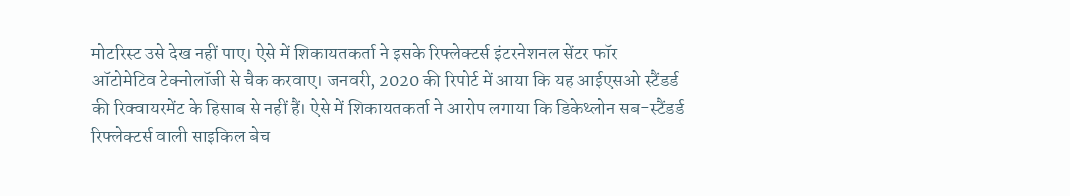मोटरिस्ट उसे देख नहीं पाए। ऐसे में शिकायतकर्ता ने इसके रिफ्लेक्टर्स इंटरनेशनल सेंटर फॉर ऑटोमेटिव टेक्नोलॉजी से चैक करवाए। जनवरी, 2020 की रिपोर्ट में आया कि यह आईएसओ स्टैंडर्ड की रिक्वायरमेंट के हिसाब से नहीं हैं। ऐसे में शिकायतकर्ता ने आरोप लगाया कि डिकेथ्लोन सब-स्टैंडर्ड रिफ्लेक्टर्स वाली साइकिल बेच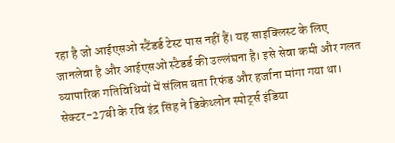रहा है जो आईएसओ स्टैंडर्ड टेस्ट पास नहीं हैं। यह साइक्लिस्ट के लिए जानलेवा है और आईएसओ स्टैडर्ड की उल्लंघना है। इसे सेवा कमी और गलत व्यापारिक गतिविधियों में संलिप्त बता रिफंड और हर्जाना मांगा गया था।
सेक्टर-27बी के रवि इंद्र सिंह ने डिकेथ्लोन स्पोर्ट्स इंडिया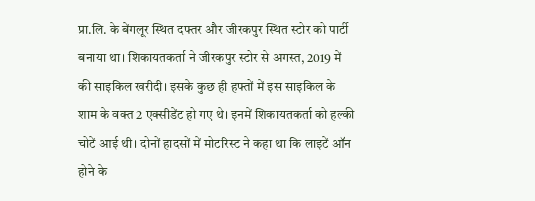प्रा.लि. के बेंगलूर स्थित दफ्तर और जीरकपुर स्थित स्टोर को पार्टी बनाया था। शिकायतकर्ता ने जीरकपुर स्टोर से अगस्त, 2019 में की साइकिल खरीदी। इसके कुछ ही हफ्तों में इस साइकिल के शाम के वक्त 2 एक्सीडेंट हो गए थे। इनमें शिकायतकर्ता को हल्की चोटें आई थी। दोनों हादसों में मोटरिस्ट ने कहा था कि लाइटें ऑन होने के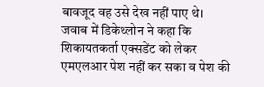बावजूद वह उसे देख नहीं पाए थे। जवाब में डिकेथ्लोन ने कहा कि शिकायतकर्ता एक्सडेंट को लेकर एमएलआर पेश नहीं कर सका व पेश की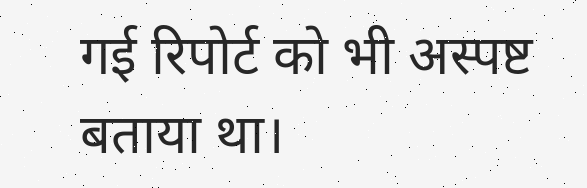गई रिपोर्ट को भी अस्पष्ट बताया था।